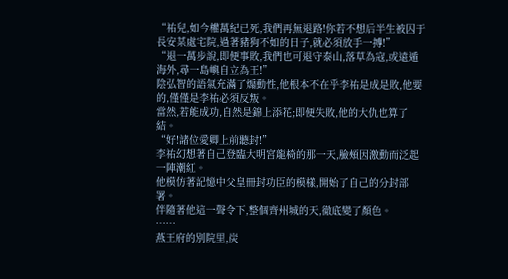“祐兒,如今權萬紀已死,我們再無退路!你若不想后半生被囚于長安某處宅院,過著豬狗不如的日子,就必須放手一搏!”
“退一萬步說,即便事敗,我們也可退守泰山,落草為寇,或遠遁海外,尋一島嶼自立為王!”
陰弘智的語氣充滿了煽動性,他根本不在乎李祐是成是敗,他要的,僅僅是李祐必須反叛。
當然,若能成功,自然是錦上添花;即便失敗,他的大仇也算了結。
“好!諸位愛卿上前聽封!”
李祐幻想著自己登臨大明宮龍椅的那一天,臉頰因激動而泛起一陣潮紅。
他模仿著記憶中父皇冊封功臣的模樣,開始了自己的分封部署。
伴隨著他這一聲令下,整個齊州城的天,徹底變了顏色。
……
燕王府的別院里,炭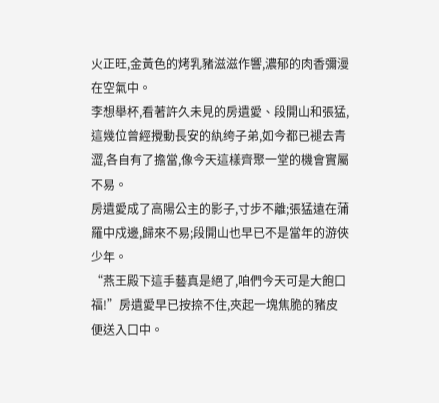火正旺,金黃色的烤乳豬滋滋作響,濃郁的肉香彌漫在空氣中。
李想舉杯,看著許久未見的房遺愛、段開山和張猛,這幾位曾經攪動長安的紈绔子弟,如今都已褪去青澀,各自有了擔當,像今天這樣齊聚一堂的機會實屬不易。
房遺愛成了高陽公主的影子,寸步不離;張猛遠在蒲羅中戍邊,歸來不易;段開山也早已不是當年的游俠少年。
“燕王殿下這手藝真是絕了,咱們今天可是大飽口福!”房遺愛早已按捺不住,夾起一塊焦脆的豬皮便送入口中。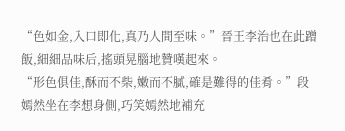“色如金,入口即化,真乃人間至味。”晉王李治也在此蹭飯,細細品味后,搖頭晃腦地贊嘆起來。
“形色俱佳,酥而不柴,嫩而不膩,確是難得的佳肴。”段嫣然坐在李想身側,巧笑嫣然地補充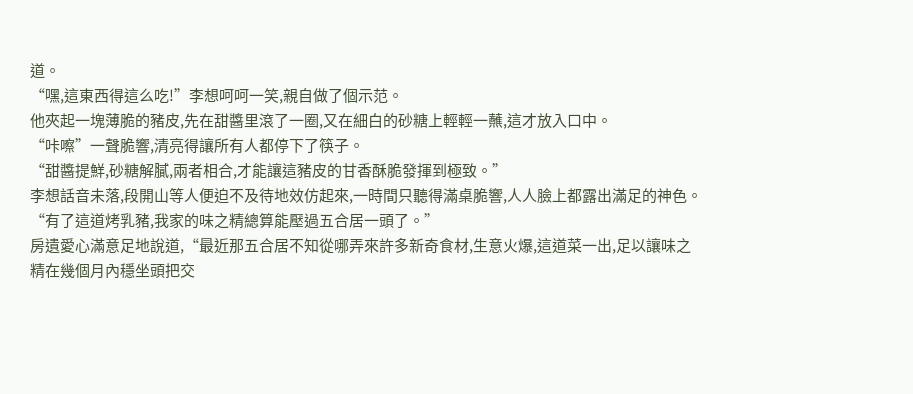道。
“嘿,這東西得這么吃!”李想呵呵一笑,親自做了個示范。
他夾起一塊薄脆的豬皮,先在甜醬里滾了一圈,又在細白的砂糖上輕輕一蘸,這才放入口中。
“咔嚓”一聲脆響,清亮得讓所有人都停下了筷子。
“甜醬提鮮,砂糖解膩,兩者相合,才能讓這豬皮的甘香酥脆發揮到極致。”
李想話音未落,段開山等人便迫不及待地效仿起來,一時間只聽得滿桌脆響,人人臉上都露出滿足的神色。
“有了這道烤乳豬,我家的味之精總算能壓過五合居一頭了。”
房遺愛心滿意足地說道,“最近那五合居不知從哪弄來許多新奇食材,生意火爆,這道菜一出,足以讓味之精在幾個月內穩坐頭把交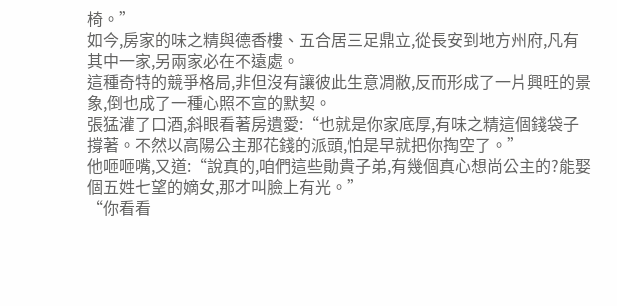椅。”
如今,房家的味之精與德香樓、五合居三足鼎立,從長安到地方州府,凡有其中一家,另兩家必在不遠處。
這種奇特的競爭格局,非但沒有讓彼此生意凋敝,反而形成了一片興旺的景象,倒也成了一種心照不宣的默契。
張猛灌了口酒,斜眼看著房遺愛:“也就是你家底厚,有味之精這個錢袋子撐著。不然以高陽公主那花錢的派頭,怕是早就把你掏空了。”
他咂咂嘴,又道:“說真的,咱們這些勛貴子弟,有幾個真心想尚公主的?能娶個五姓七望的嫡女,那才叫臉上有光。”
“你看看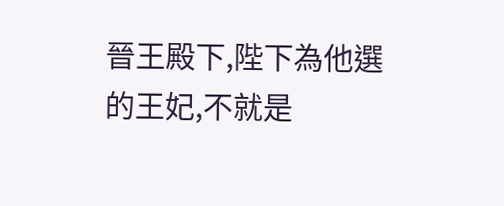晉王殿下,陛下為他選的王妃,不就是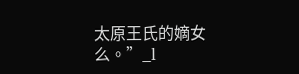太原王氏的嫡女么。”_l